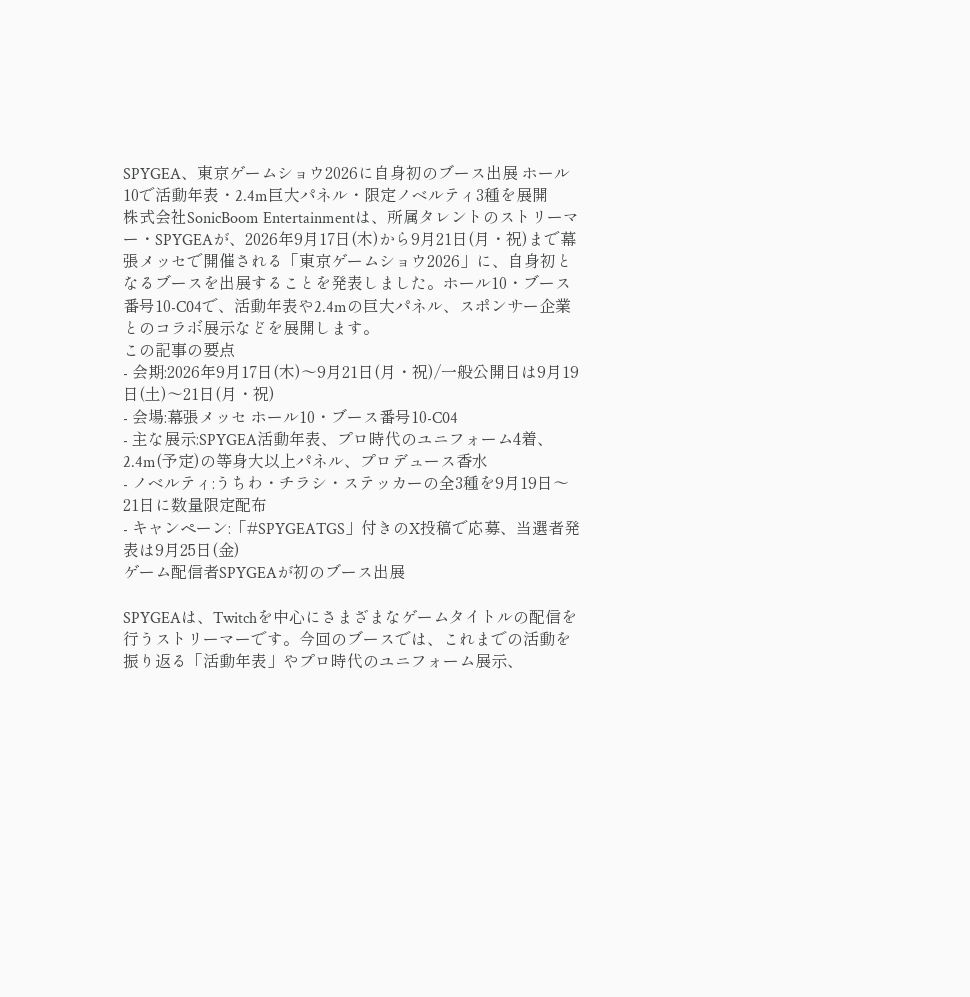SPYGEA、東京ゲームショウ2026に自身初のブース出展 ホール10で活動年表・2.4m巨大パネル・限定ノベルティ3種を展開
株式会社SonicBoom Entertainmentは、所属タレントのストリーマー・SPYGEAが、2026年9月17日(木)から9月21日(月・祝)まで幕張メッセで開催される「東京ゲームショウ2026」に、自身初となるブースを出展することを発表しました。ホール10・ブース番号10-C04で、活動年表や2.4mの巨大パネル、スポンサー企業とのコラボ展示などを展開します。
この記事の要点
- 会期:2026年9月17日(木)〜9月21日(月・祝)/一般公開日は9月19日(土)〜21日(月・祝)
- 会場:幕張メッセ ホール10・ブース番号10-C04
- 主な展示:SPYGEA活動年表、プロ時代のユニフォーム4着、2.4m(予定)の等身大以上パネル、プロデュース香水
- ノベルティ:うちわ・チラシ・ステッカーの全3種を9月19日〜21日に数量限定配布
- キャンペーン:「#SPYGEATGS」付きのX投稿で応募、当選者発表は9月25日(金)
ゲーム配信者SPYGEAが初のブース出展

SPYGEAは、Twitchを中心にさまざまなゲームタイトルの配信を行うストリーマーです。今回のブースでは、これまでの活動を振り返る「活動年表」やプロ時代のユニフォーム展示、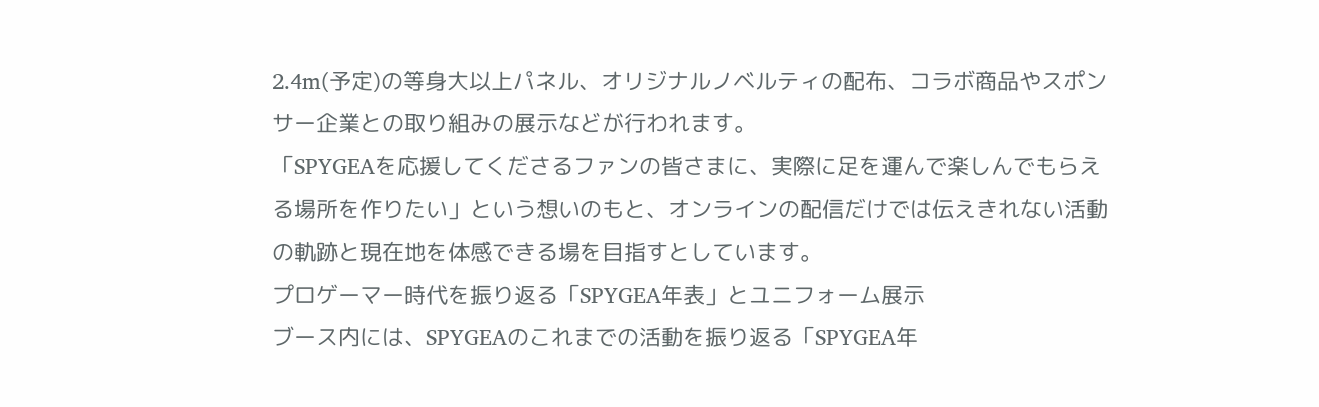2.4m(予定)の等身大以上パネル、オリジナルノベルティの配布、コラボ商品やスポンサー企業との取り組みの展示などが行われます。
「SPYGEAを応援してくださるファンの皆さまに、実際に足を運んで楽しんでもらえる場所を作りたい」という想いのもと、オンラインの配信だけでは伝えきれない活動の軌跡と現在地を体感できる場を目指すとしています。
プロゲーマー時代を振り返る「SPYGEA年表」とユニフォーム展示
ブース内には、SPYGEAのこれまでの活動を振り返る「SPYGEA年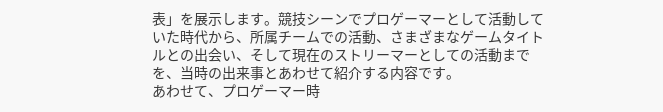表」を展示します。競技シーンでプロゲーマーとして活動していた時代から、所属チームでの活動、さまざまなゲームタイトルとの出会い、そして現在のストリーマーとしての活動までを、当時の出来事とあわせて紹介する内容です。
あわせて、プロゲーマー時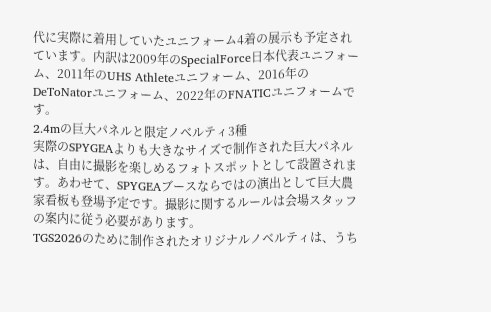代に実際に着用していたユニフォーム4着の展示も予定されています。内訳は2009年のSpecialForce日本代表ユニフォーム、2011年のUHS Athleteユニフォーム、2016年のDeToNatorユニフォーム、2022年のFNATICユニフォームです。
2.4mの巨大パネルと限定ノベルティ3種
実際のSPYGEAよりも大きなサイズで制作された巨大パネルは、自由に撮影を楽しめるフォトスポットとして設置されます。あわせて、SPYGEAブースならではの演出として巨大農家看板も登場予定です。撮影に関するルールは会場スタッフの案内に従う必要があります。
TGS2026のために制作されたオリジナルノベルティは、うち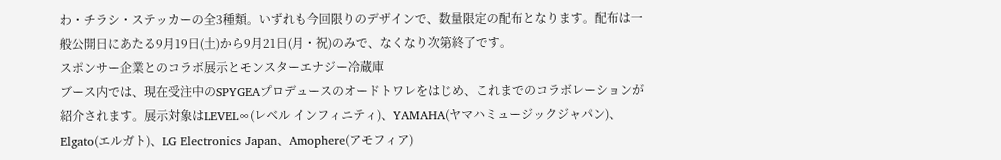わ・チラシ・ステッカーの全3種類。いずれも今回限りのデザインで、数量限定の配布となります。配布は一般公開日にあたる9月19日(土)から9月21日(月・祝)のみで、なくなり次第終了です。
スポンサー企業とのコラボ展示とモンスターエナジー冷蔵庫
ブース内では、現在受注中のSPYGEAプロデュースのオードトワレをはじめ、これまでのコラボレーションが紹介されます。展示対象はLEVEL∞(レベル インフィニティ)、YAMAHA(ヤマハミュージックジャパン)、Elgato(エルガト)、LG Electronics Japan、Amophere(アモフィア)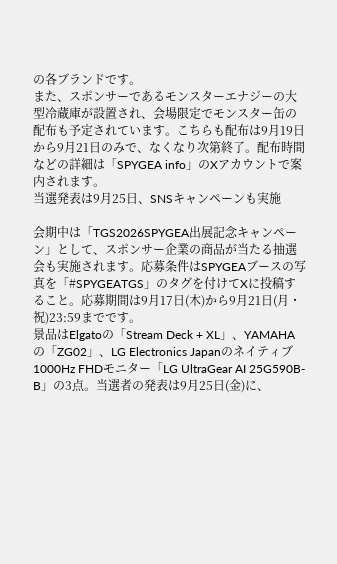の各ブランドです。
また、スポンサーであるモンスターエナジーの大型冷蔵庫が設置され、会場限定でモンスター缶の配布も予定されています。こちらも配布は9月19日から9月21日のみで、なくなり次第終了。配布時間などの詳細は「SPYGEA info」のXアカウントで案内されます。
当選発表は9月25日、SNSキャンペーンも実施

会期中は「TGS2026SPYGEA出展記念キャンペーン」として、スポンサー企業の商品が当たる抽選会も実施されます。応募条件はSPYGEAブースの写真を「#SPYGEATGS」のタグを付けてXに投稿すること。応募期間は9月17日(木)から9月21日(月・祝)23:59までです。
景品はElgatoの「Stream Deck + XL」、YAMAHAの「ZG02」、LG Electronics Japanのネイティブ1000Hz FHDモニター「LG UltraGear AI 25G590B-B」の3点。当選者の発表は9月25日(金)に、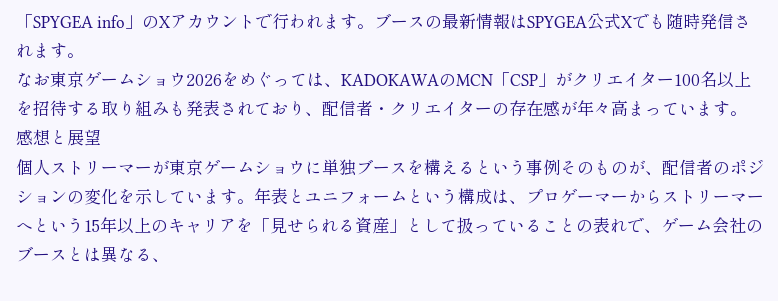「SPYGEA info」のXアカウントで行われます。ブースの最新情報はSPYGEA公式Xでも随時発信されます。
なお東京ゲームショウ2026をめぐっては、KADOKAWAのMCN「CSP」がクリエイター100名以上を招待する取り組みも発表されており、配信者・クリエイターの存在感が年々高まっています。
感想と展望
個人ストリーマーが東京ゲームショウに単独ブースを構えるという事例そのものが、配信者のポジションの変化を示しています。年表とユニフォームという構成は、プロゲーマーからストリーマーへという15年以上のキャリアを「見せられる資産」として扱っていることの表れで、ゲーム会社のブースとは異なる、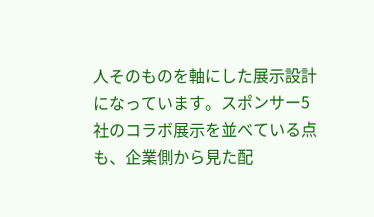人そのものを軸にした展示設計になっています。スポンサー5社のコラボ展示を並べている点も、企業側から見た配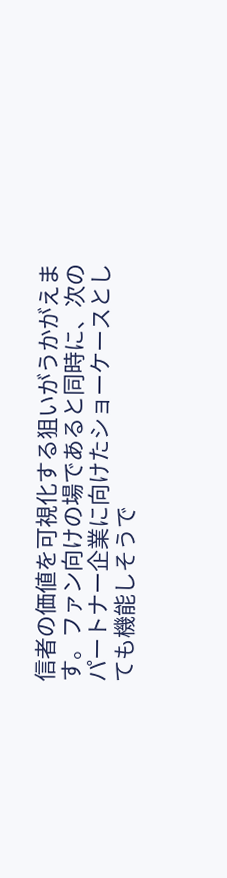信者の価値を可視化する狙いがうかがえます。ファン向けの場であると同時に、次のパートナー企業に向けたショーケースとしても機能しそうで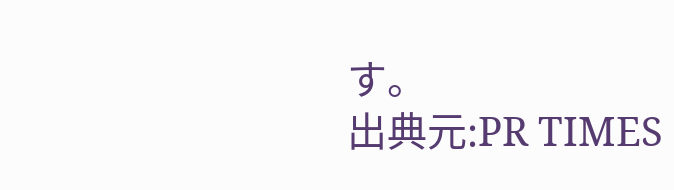す。
出典元:PR TIMES